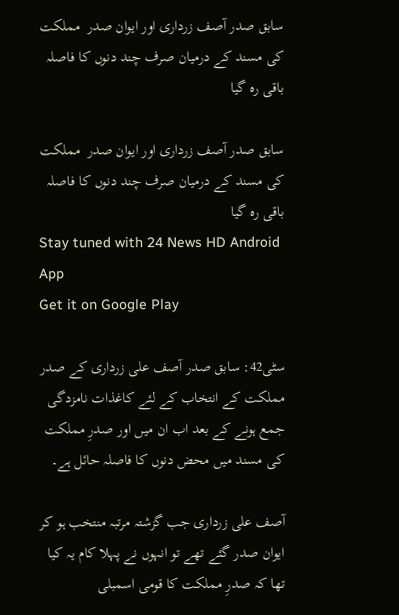سابق صدر آصف زرداری اور ایوان صدر  مملکت کی مسند کے درمیان صرف چند دنوں کا فاصلہ باقی رہ گیا

سابق صدر آصف زرداری اور ایوان صدر  مملکت کی مسند کے درمیان صرف چند دنوں کا فاصلہ باقی رہ گیا
Stay tuned with 24 News HD Android App
Get it on Google Play

سٹی42: سابق صدر آصف علی زرداری کے صدر مملکت کے انتخاب کے لئے کاغذات نامزدگی جمع ہونے کے بعد اب ان میں اور صدرِ مملکت کی مسند میں محض دنوں کا فاصلہ حائل ہے۔

آصف علی زرداری جب گزشتہ مرتبہ منتخب ہو کر ایوان صدر گئے تھے تو انہوں نے پہلا کام یہ کیا تھا کہ صدرِ مملکت کا قومی اسمبلی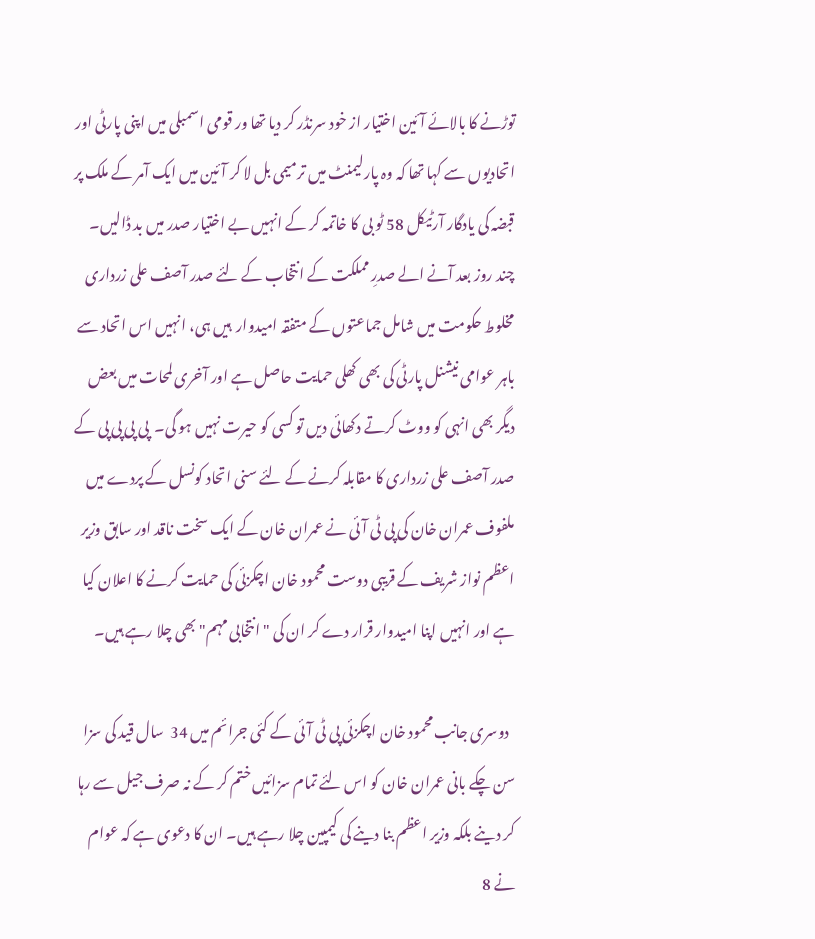توڑنے کا بالائے آئین اختیار از خود سرنڈر کر دیا تھا ور قومی اسمبلی میں اپنی پارٹی اور اتحادیوں سے کہا تھا کہ وہ پارلیمنٹ میں ترمیمی بل لا کر آئین میں ایک آمر کے ملک پر قبضہ کی یادگار آرٹیکل 58 ٹو بی کا خاتمہ کر کے انہیں بے اختیار صدر میں بد ڈالیں۔
چند روز بعد آنے الے صدرِ مملکت کے انتخاب کے لئے صدر آصف علی زرداری  مخلوط حکومت میں شامل جماعتوں کے متفقہ امیدوار  ہیں ہی، انہیں اس اتحاد سے باہر عوامی نیشنل پارٹی کی بھی کھلی حمایت حاصل ہے اور آخری لمحات میں بعض دیگر بھی انہی کو ووٹ کرتے دکھائی دیں تو کسی کو حیرت نہیں ہو گی۔  پی پی پی پی کے صدر آصف علی زرداری کا مقابلہ کرنے کے لئے سنی اتحاد کونسل کے پردے میں ملفوف عمران خان کی پی ٹی آئی نے عمران خان کے ایک سخت ناقد اور سابق وزیر اعظم نواز شریف کے قریبی دوست محمود خان اچکزئی کی حمایت کرنے کا اعلان کیا ہے اور انہیں اپنا امیدوار قرار دے کر ان کی "انتخابی مہم" بھی چلا رہے ہیں۔

  دوسری جانب محمود خان اچکزئی پی ٹی آئی کے کئی جرائم میں 34  سال قید کی سزا سن چکے بانی عمران خان کو اس لئے تمام سزائیں ختم کر کے نہ صرف جیل سے رہا کر دینے بلکہ وزیر اعظم بنا دینے کی کیمپین چلا رہے ہیں۔ ان کا دعوی ہے کہ عوام نے 8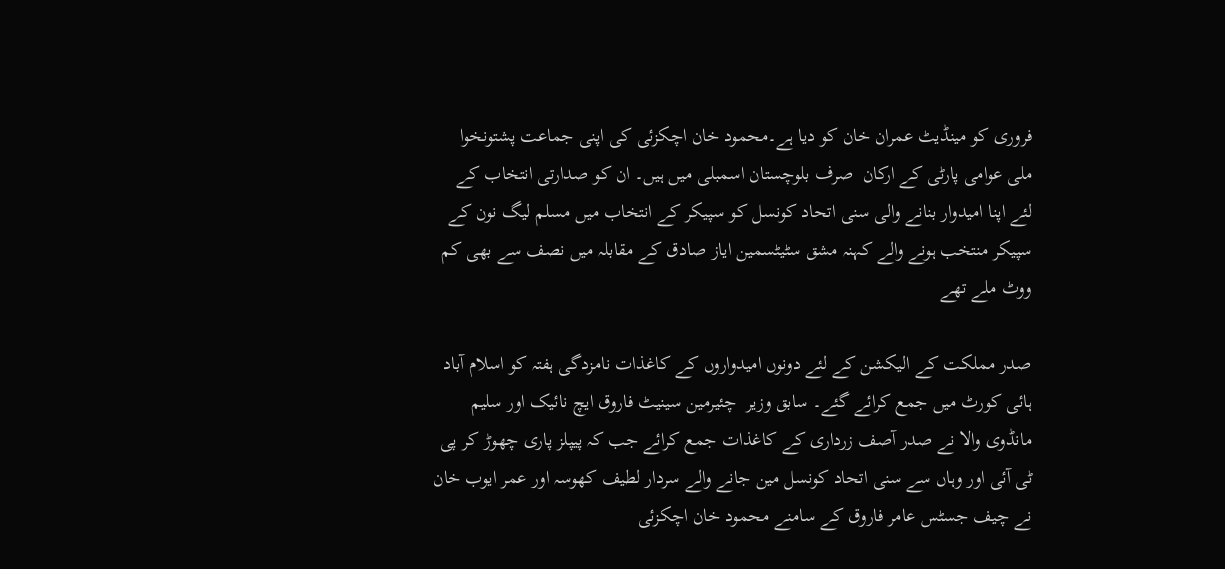فروری کو مینڈیٹ عمران خان کو دیا ہے۔محمود خان اچکزئی کی اپنی جماعت پشتونخوا ملی عوامی پارٹی کے ارکان  صرف بلوچستان اسمبلی میں ہیں۔ ان کو صدارتی انتخاب کے لئے اپنا امیدوار بنانے والی سنی اتحاد کونسل کو سپیکر کے انتخاب میں مسلم لیگ نون کے سپیکر منتخب ہونے والے کہنہ مشق سٹیٹسمین ایاز صادق کے مقابلہ میں نصف سے بھی کم ووٹ ملے تھے

صدر مملکت کے الیکشن کے لئے دونوں امیدواروں کے کاغذات نامزدگی ہفتہ کو اسلام آباد ہائی کورٹ میں جمع کرائے گئے۔ سابق وزیر  چئیرمین سینیٹ فاروق ایچ نائیک اور سلیم مانڈوی والا نے صدر آصف زرداری کے کاغذات جمع کرائے جب کہ پیپلز پاری چھوڑ کر پی ٹی آئی اور وہاں سے سنی اتحاد کونسل مین جانے والے سردار لطیف کھوسہ اور عمر ایوب خان نے چیف جسٹس عامر فاروق کے سامنے محمود خان اچکزئی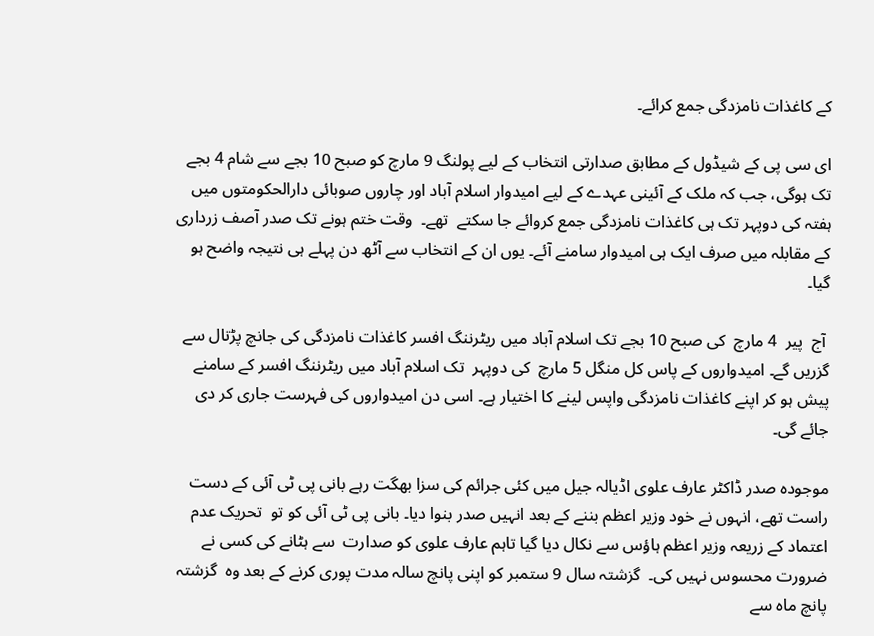کے کاغذات نامزدگی جمع کرائے۔

ای سی پی کے شیڈول کے مطابق صدارتی انتخاب کے لیے پولنگ 9 مارچ کو صبح 10 بجے سے شام 4 بجے تک ہوگی، جب کہ ملک کے آئینی عہدے کے لیے امیدوار اسلام آباد اور چاروں صوبائی دارالحکومتوں میں ہفتہ کی دوپہر تک ہی کاغذات نامزدگی جمع کروائے جا سکتے  تھے۔  وقت ختم ہونے تک صدر آصف زرداری کے مقابلہ میں صرف ایک ہی امیدوار سامنے آئے۔ یوں ان کے انتخاب سے آٹھ دن پہلے ہی نتیجہ واضح ہو گیا۔

 آج  پیر  4 مارچ  کی صبح 10 بجے تک اسلام آباد میں ریٹرننگ افسر کاغذات نامزدگی کی جانچ پڑتال سے گزریں گے۔ امیدواروں کے پاس کل منگل 5 مارچ  کی دوپہر  تک اسلام آباد میں ریٹرننگ افسر کے سامنے پیش ہو کر اپنے کاغذات نامزدگی واپس لینے کا اختیار ہے۔ اسی دن امیدواروں کی فہرست جاری کر دی جائے گی۔

موجودہ صدر ڈاکٹر عارف علوی اڈیالہ جیل میں کئی جرائم کی سزا بھگت رہے بانی پی ٹی آئی کے دست راست تھے، انہوں نے خود وزیر اعظم بننے کے بعد انہیں صدر بنوا دیا۔ بانی پی ٹی آئی کو تو  تحریک عدم اعتماد کے زریعہ وزیر اعظم ہاؤس سے نکال دیا گیا تاہم عارف علوی کو صدارت  سے ہٹانے کی کسی نے ضرورت محسوس نہیں کی۔  گزشتہ سال 9 ستمبر کو اپنی پانچ سالہ مدت پوری کرنے کے بعد وہ  گزشتہ پانچ ماہ سے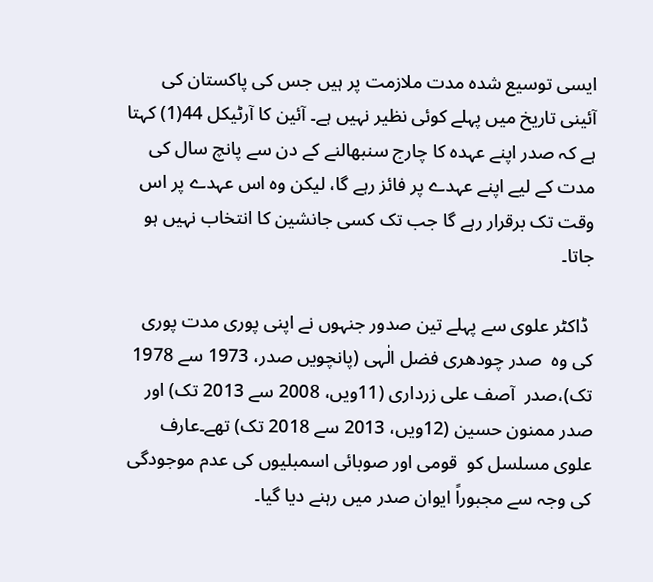ایسی توسیع شدہ مدت ملازمت پر ہیں جس کی پاکستان کی آئینی تاریخ میں پہلے کوئی نظیر نہیں ہے۔ آئین کا آرٹیکل 44(1) کہتا ہے کہ صدر اپنے عہدہ کا چارج سنبھالنے کے دن سے پانچ سال کی مدت کے لیے اپنے عہدے پر فائز رہے گا، لیکن وہ اس عہدے پر اس وقت تک برقرار رہے گا جب تک کسی جانشین کا انتخاب نہیں ہو جاتا۔

 ڈاکٹر علوی سے پہلے تین صدور جنہوں نے اپنی پوری مدت پوری کی وہ  صدر چودھری فضل الٰہی (پانچویں صدر، 1973 سے 1978 تک)،صدر  آصف علی زرداری (11ویں، 2008 سے 2013 تک) اور صدر ممنون حسین (12ویں، 2013 سے 2018 تک) تھے۔عارف علوی مسلسل کو  قومی اور صوبائی اسمبلیوں کی عدم موجودگی کی وجہ سے مجبوراً ایوان صدر میں رہنے دیا گیا۔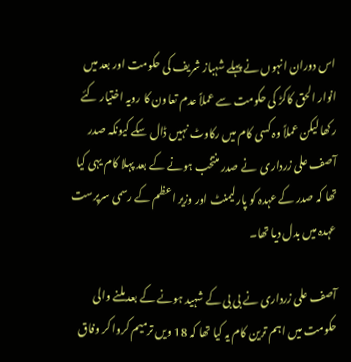اس دوران انہوں نے پہلے شہباز شریف کی حکومت اور بعد میں انوار الحق کاکڑ کی حکومت سے عملاً عدم تعاون کا رویہ اختیار کئے رکھا لیکن عملاً وہ کسی کام میں رکاوٹ نہیں ڈال سکے کیونکہ صدر آصف علی زرداری  نے صدر منتخب ہونے کے بعد پہلا کام یہی کیا تھا کہ صدر کے عہدہ کو پارلیمنٹ اور وزیر اعظم کے رسمی سرپرست عہدہ میں بدل دیا تھا۔

آصف علی زرداری نے بی بی کے شہید ہونے کے بعد ملنے والی حکومت میں اہم ترین کام یہ کیا تھا کہ 18 ویں ترمیم کروا کر وفاق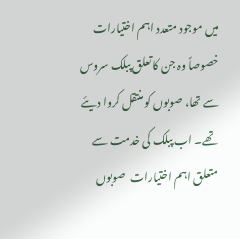میں موجود متعدد اہم اختیارات خصوصاً وہ جن کا تعلق پبلک سروس سے تھا، صوبوں کو منتقل کروا دیئے تھے۔ اب پبلک کی خدمت سے متعلق اہم اختیارات  صوبوں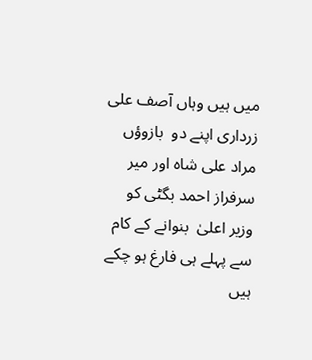میں ہیں وہاں آصف علی زرداری اپنے دو  بازوؤں مراد علی شاہ اور میر سرفراز احمد بگٹی کو وزیر اعلیٰ  بنوانے کے کام سے پہلے ہی فارغ ہو چکے ہیں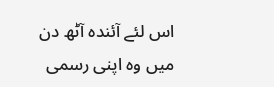اس لئے آئندہ آٹھ دن میں وہ اپنی رسمی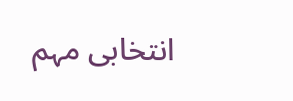انتخابی مہم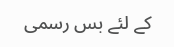کے لئے بس رسمی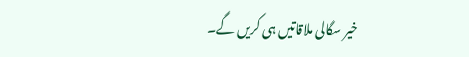خیر سگالی ملاقاتیں ہی کریں گے۔